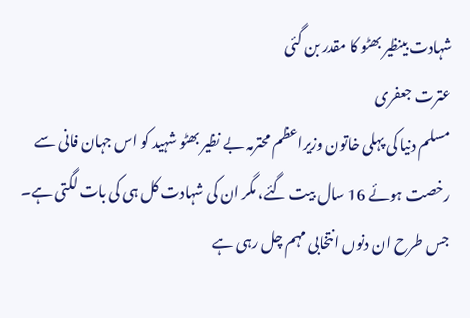شہادت بینظیر بھٹو کا مقدر بن گئی
عترت جعفری
مسلم دنیا کی پہلی خاتون وزیراعظم محترمہ بے نظیر بھٹو شہید کو اس جہان فانی سے رخصت ہوئے 16 سال بیت گئے، مگر ان کی شہادت کل ہی کی بات لگتی ہے۔ جس طرح ان دنوں انتخابی مہم چل رہی ہے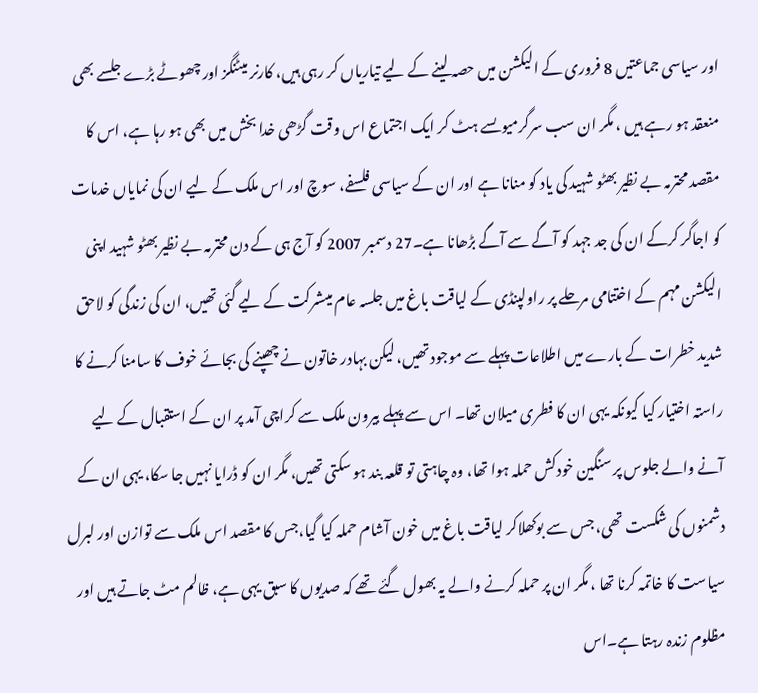اور سیاسی جماعتیں 8 فروری کے الیکشن میں حصہ لینے کے لیے تیاریاں کر رہی ہیں، کارنر میٹنگز اور چھوٹے بڑے جلسے بھی منعقد ہو رہے ہیں ، مگر ان سب سرگرمیوںسے ہٹ کر ایک اجتماع اس وقت گڑھی خدا بخش میں بھی ہو رہا ہے، اس کا مقصد محترمہ بے نظیر بھٹو شہید کی یاد کو منانا ہے اور ان کے سیاسی فلسفے، سوچ اور اس ملک کے لیے ان کی نمایاں خدمات کو اجاگر کرکے ان کی جد جہد کو آگے سے آگے بڑھانا ہے۔27 دسمبر 2007 کو آج ہی کے دن محترمہ بے نظیر بھٹو شہید اپنی الیکشن مہم کے اختتامی مرحلے پر راولپنڈی کے لیاقت باغ میں جلسہ عام میںشرکت کے لیے گئی تھیں، ان کی زندگی کو لاحق شدید خطرات کے بارے میں اطلاعات پہلے سے موجود تھیں، لیکن بہادر خاتون نے چھپنے کی بجائے خوف کا سامنا کرنے کا راستہ اختیار کیا کیونکہ یہی ان کا فطری میلان تھا۔ اس سے پہلے بیرون ملک سے کراچی آمد پر ان کے استقبال کے لیے آنے والے جلوس پر سنگین خودکش حملہ ہوا تھا، وہ چاہتی تو قلعہ بند ہو سکتی تھیں، مگر ان کو ڈرایا نہیں جا سکا، یہی ان کے دشمنوں کی شکست تھی، جس سے بوکھلاکر لیاقت باغ میں خون آشام حملہ کیا گیا،جس کا مقصد اس ملک سے توازن اور لبرل سیاست کا خاتمہ کرنا تھا ، مگر ان پر حملہ کرنے والے یہ بھول گئے تھے کہ صدیوں کا سبق یہی ہے، ظالم مٹ جاتے ہیں اور مظلوم زندہ رہتا ہے۔اس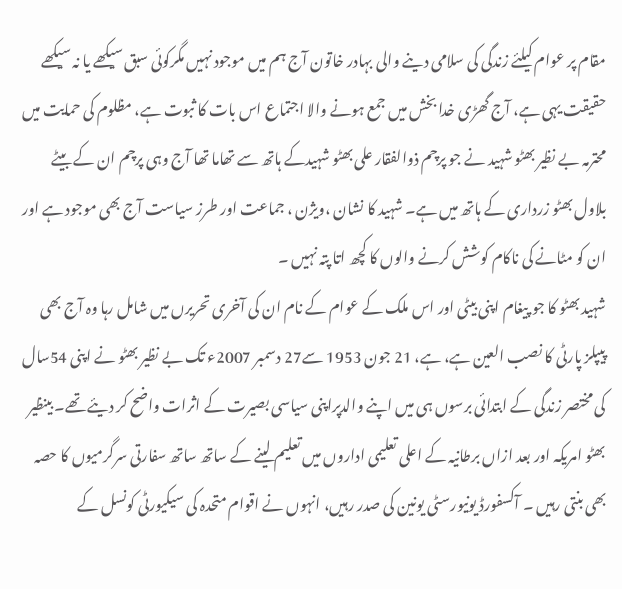مقام پر عوام کیلئے زندگی کی سلامی دینے والی بہادر خاتون آج ہم میں موجود نہیں مگرکوئی سبق سیکھے یا نہ سیکھے حقیقت یہی ہے، آج گھڑی خدا بخش میں جمع ہونے والا اجتماع اس بات کا ثبوت ہے، مظلوم کی حمایت میں محترمہ بے نظیر بھٹو شہید نے جو پرچم ذوالفقار علی بھٹو شہیدکے ہاتھ سے تھاما تھا آج وہی پرچم ان کے بیٹے بلاول بھٹو زرداری کے ہاتھ میں ہے۔ شہید کا نشان ،ویژن ، جماعت اور طرز سیاست آج بھی موجود ہے اور ان کو مٹانے کی ناکام کوشش کرنے والوں کا کچھ اتا پتہ نہیں ۔
شہید بھٹو کا جو پیغام اپنی بیٹی اور اس ملک کے عوام کے نام ان کی آخری تحریرں میں شامل رہا وہ آج بھی پیپلز پارٹی کا نصب العین ہے، ہے، 21 جون 1953 سے27 دسمبر 2007ء تک بے نظیر بھٹو نے اپنی 54سال کی مختصر زندگی کے ابتدائی برسوں ہی میں اپنے والدپراپنی سیاسی بصیرت کے اثرات واضح کر دیئے تھے۔ بینظیر بھٹو امریکہ اور بعد ازاں برطانیہ کے اعلی تعلیمی اداروں میں تعلیم لینے کے ساتھ ساتھ سفارتی سرگرمیوں کا حصہ بھی بنتی رہیں ۔ آکسفورڈ یونیورسٹی یونین کی صدر رہیں، انہوں نے اقوام متحدہ کی سیکیورٹی کونسل کے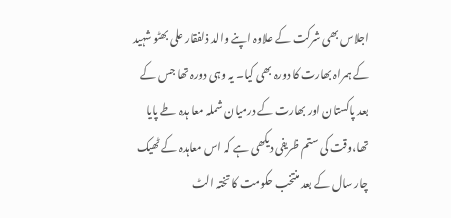اجلاس بھی شرکت کے علاوہ اپنے والد ذلفقار علی بھٹو شہید کے ہمراہ بھارت کا دورہ بھی کیا۔ یہ وہی دورہ تھا جس کے بعد پاکستان اور بھارت کے درمیان شملہ معا ہدہ طے پایا تھا،وقت کی ستم ظریفی دیکھی ہے کہ اس معاہدہ کے ٹھیک چار سال کے بعد منتخب حکومت کا تختہ الٹ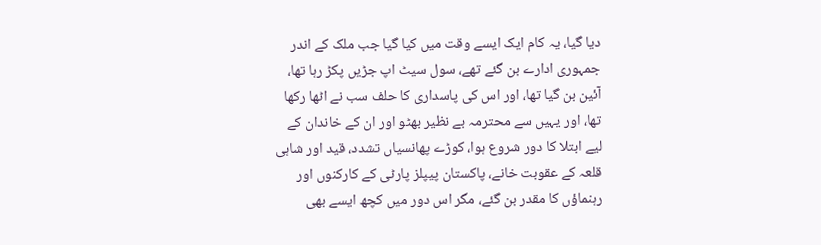دیا گیا، یہ کام ایک ایسے وقت میں کیا گیا جب ملک کے اندر جمہوری ادارے بن گئے تھے، سول سیٹ اپ جڑیں پکڑ رہا تھا، آئین بن گیا تھا، اور اس کی پاسداری کا حلف سب نے اٹھا رکھا تھا، اور یہیں سے محترمہ بے نظیر بھٹو اور ان کے خاندان کے لیے ابتلا کا دور شروع ہوا، کوڑے پھانسیاں تشدد، قید اور شاہی قلعہ کے عقوبت خانے، پاکستان پیپلز پارٹی کے کارکنوں اور رہنماؤں کا مقدر بن گئے، مگر اس دور میں کچھ ایسے بھی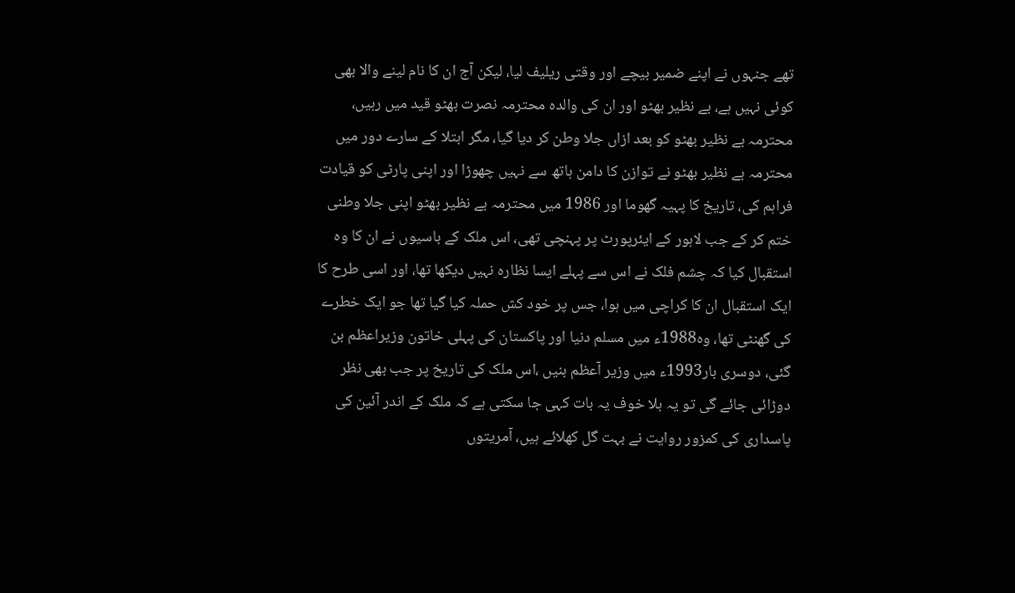تھے جنہوں نے اپنے ضمیر بیچے اور وقتی ریلیف لیا، لیکن آج ان کا نام لینے والا بھی کوئی نہیں ہے، بے نظیر بھٹو اور ان کی والدہ محترمہ نصرت بھٹو قید میں رہیں، محترمہ بے نظیر بھٹو کو بعد ازاں جلا وطن کر دیا گیا، مگر ابتلا کے سارے دور میں محترمہ بے نظیر بھٹو نے توازن کا دامن ہاتھ سے نہیں چھوڑا اور اپنی پارٹی کو قیادت فراہم کی، تاریخ کا پہیہ گھوما اور 1986 میں محترمہ بے نظیر بھٹو اپنی جلا وطنی ختم کر کے جب لاہور کے ایئرپورٹ پر پہنچی تھی، اس ملک کے باسیوں نے ان کا وہ استقبال کیا کہ چشم فلک نے اس سے پہلے ایسا نظارہ نہیں دیکھا تھا، اور اسی طرح کا ایک استقبال ان کا کراچی میں ہوا، جس پر خود کش حملہ کیا گیا تھا جو ایک خطرے کی گھنٹی تھا، وہ1988ء میں مسلم دنیا اور پاکستان کی پہلی خاتون وزیراعظم بن گئی، دوسری بار1993ء میں وزیر آعظم بنیں ،اس ملک کی تاریخ پر جب بھی نظر دوڑائی جائے گی تو یہ بلا خوف یہ بات کہی جا سکتی ہے کہ ملک کے اندر آئین کی پاسداری کی کمزور روایت نے بہت گل کھلائے ہیں، آمریتوں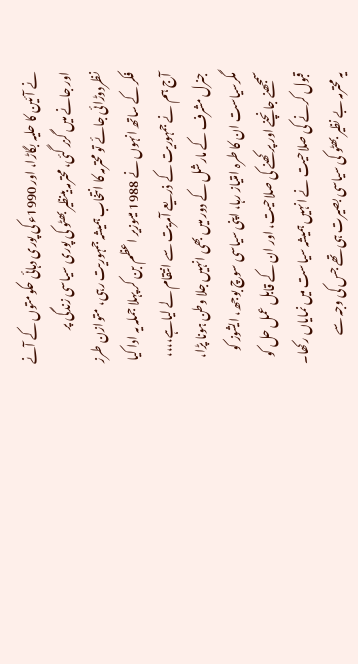نے آئین کا حلیہ بگاڑا، اور 1990ء کی پوری دہائی حکومتوں کے آنے اور جانے میں گزر گئی، محترمہ بینظیر بھٹو کی پوری سیاسی زندگی پر نظردوڑائی جائے تو محترمہ کا انتخاب ہمیشہ جمہوریت رہی، متوازن طرز فکر کے ساتھ انہوں نے 1988 میںوزیر اعظم بن کر پہلا جملہ یہ ادا کیا آج ہم نے جمہوریت کے ذریعے آمریت سے انتقام لے لیاہے،،،، جنرل مشرف کے مارشل کے دور میں بھی انہیں جلا وطن ہونا پڑا، مگرسیاست ان کا طرہ امتیاز رہا، اپنی سیاسی سوچ بوجھ، ایشوز کو سمجھنے جانچنے اور پرکھنے کی صلاحیت، اور ان کے قابل عمل حل کو قبول کرنے کی صلاحیت نے انہیں ہمیشہ سیاست میں نمایاں رکھا۔ یہ محترمہ بے نظیر بھٹو کی سیاسی بصیرت ہی تھے جس کی وجہ سے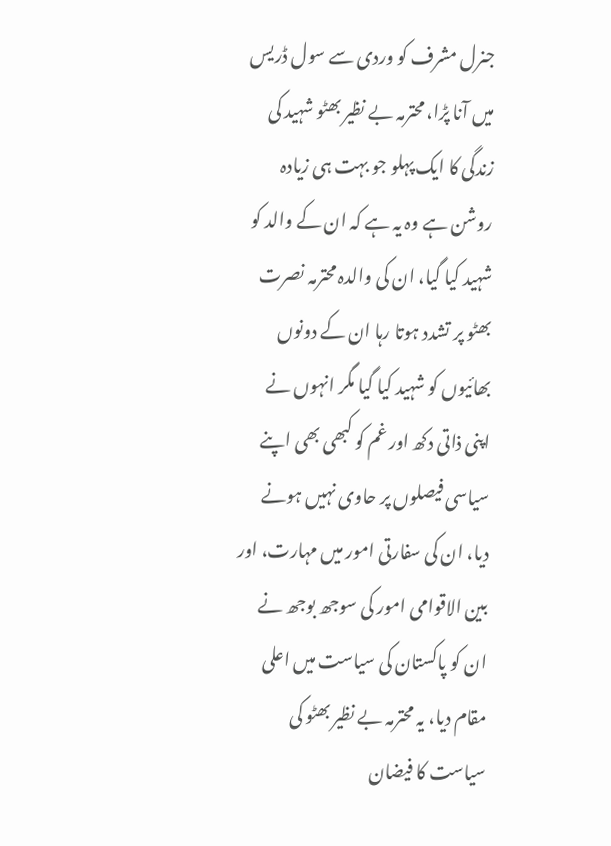جنرل مشرف کو وردی سے سول ڈریس میں آنا پڑا، محترمہ بے نظیر بھٹو شہید کی زندگی کا ایک پہلو جو بہت ہی زیادہ روشن ہے وہ یہ ہے کہ ان کے والد کو شہید کیا گیا، ان کی والدہ محترمہ نصرت بھٹو پر تشدد ہوتا رہا ان کے دونوں بھائیوں کو شہید کیا گیا مگر انہوں نے اپنی ذاتی دکھ اور غم کو کبھی بھی اپنے سیاسی فیصلوں پر حاوی نہیں ہونے دیا، ان کی سفارتی امور میں مہارت، اور بین الاقوامی امور کی سوجھ بوجھ نے ان کو پاکستان کی سیاست میں اعلی مقام دیا، یہ محترمہ بے نظیر بھٹو کی سیاست کا فیضان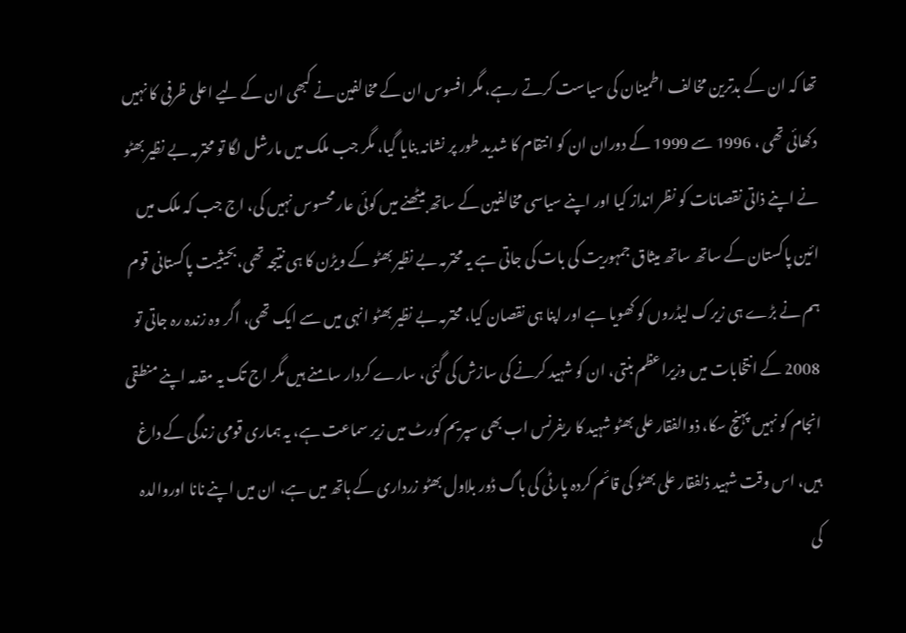تھا کہ ان کے بدترین مخالف اطمینان کی سیاست کرتے رہے، مگر افسوس ان کے مخالفین نے کبھی ان کے لیے اعلی ظرفی کا نہیں دکھائی تھی ، 1996 سے 1999 کے دوران ان کو انتقام کا شدید طور پر نشانہ بنایا گیا، مگر جب ملک میں مارشل لگا تو محترمہ بے نظیر بھٹو نے اپنے ذاتی نقصانات کو نظر انداز کیا اور اپنے سیاسی مخالفین کے ساتھ بیٹھنے میں کوئی عار محسوس نہیں کی، اج جب کہ ملک میں ائین پاکستان کے ساتھ ساتھ میثاق جمہوریت کی بات کی جاتی ہے یہ محترمہ بے نظیر بھٹو کے ویڑن کا ہی نتیجہ تھی،بحیثیت پاکستانی قوم ہم نے بڑے ہی زیرک لیڈروں کو کھویا ہے اور اپنا ہی نقصان کیا، محترمہ بے نظیر بھٹو انہی میں سے ایک تھی، اگر وہ زندہ رہ جاتی تو 2008 کے انتخابات میں وزیراعظم بنتی، ان کو شہید کرنے کی سازش کی گئی، سارے کردار سامنے ہیں مگر اج تک یہ مقدمہ اپنے منطقی انجام کو نہیں پہنچ سکا، ذوالفقار علی بھٹو شہید کا ریفرنس اب بھی سپریم کورٹ میں زیر سماعت ہے، یہ ہماری قومی زندگی کے داغ ہیں، اس وقت شہید ذلفقار علی بھٹو کی قائم کردہ پارٹی کی باگ ڈور بلاول بھٹو زرداری کے ہاتھ میں ہے، ان میں اپنے نانا اوروالدہ کی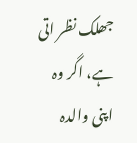جھلک نظر اتی ہے، اگر وہ اپنی والدہ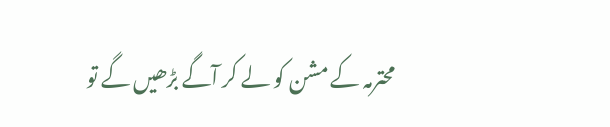محترمہ کے مشن کو لے کر آگے بڑھیں گے تو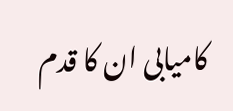کامیابی ان کا قدم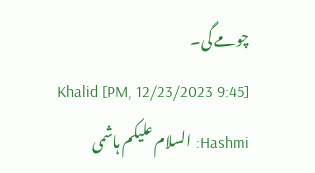چومے گی۔
[9:45 PM, 12/23/2023] Khalid Hashmi: السلام علیکم ہاشمی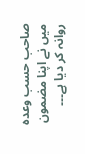صاحب حسب وعدہ میں نے اپنا مضمون روانہ کر دیا ہے۔۔۔